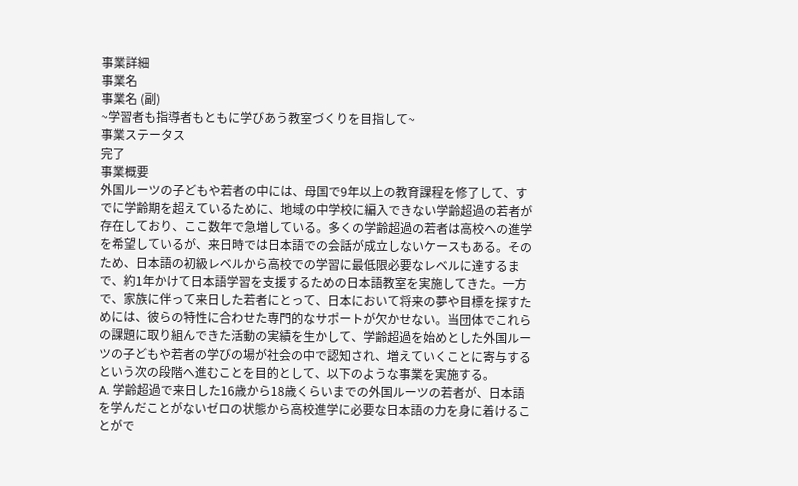事業詳細
事業名
事業名 (副)
~学習者も指導者もともに学びあう教室づくりを目指して~
事業ステータス
完了
事業概要
外国ルーツの子どもや若者の中には、母国で9年以上の教育課程を修了して、すでに学齢期を超えているために、地域の中学校に編入できない学齢超過の若者が存在しており、ここ数年で急増している。多くの学齢超過の若者は高校への進学を希望しているが、来日時では日本語での会話が成立しないケースもある。そのため、日本語の初級レベルから高校での学習に最低限必要なレベルに達するまで、約1年かけて日本語学習を支援するための日本語教室を実施してきた。一方で、家族に伴って来日した若者にとって、日本において将来の夢や目標を探すためには、彼らの特性に合わせた専門的なサポートが欠かせない。当団体でこれらの課題に取り組んできた活動の実績を生かして、学齢超過を始めとした外国ルーツの子どもや若者の学びの場が社会の中で認知され、増えていくことに寄与するという次の段階へ進むことを目的として、以下のような事業を実施する。
A. 学齢超過で来日した16歳から18歳くらいまでの外国ルーツの若者が、日本語を学んだことがないゼロの状態から高校進学に必要な日本語の力を身に着けることがで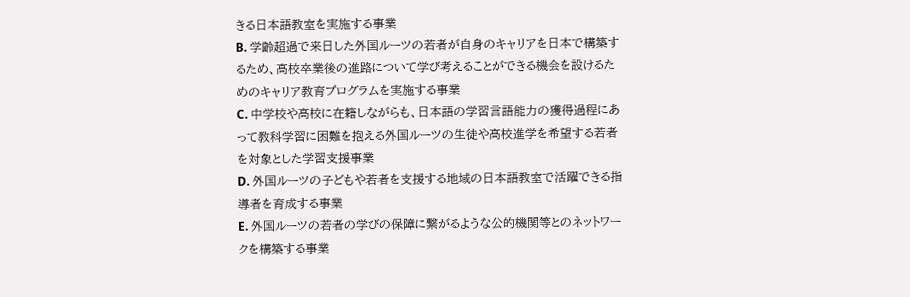きる日本語教室を実施する事業
B. 学齢超過で来日した外国ルーツの若者が自身のキャリアを日本で構築するため、高校卒業後の進路について学び考えることができる機会を設けるためのキャリア教育プログラムを実施する事業
C. 中学校や高校に在籍しながらも、日本語の学習言語能力の獲得過程にあって教科学習に困難を抱える外国ルーツの生徒や高校進学を希望する若者を対象とした学習支援事業
D. 外国ルーツの子どもや若者を支援する地域の日本語教室で活躍できる指導者を育成する事業
E. 外国ルーツの若者の学びの保障に繋がるような公的機関等とのネットワークを構築する事業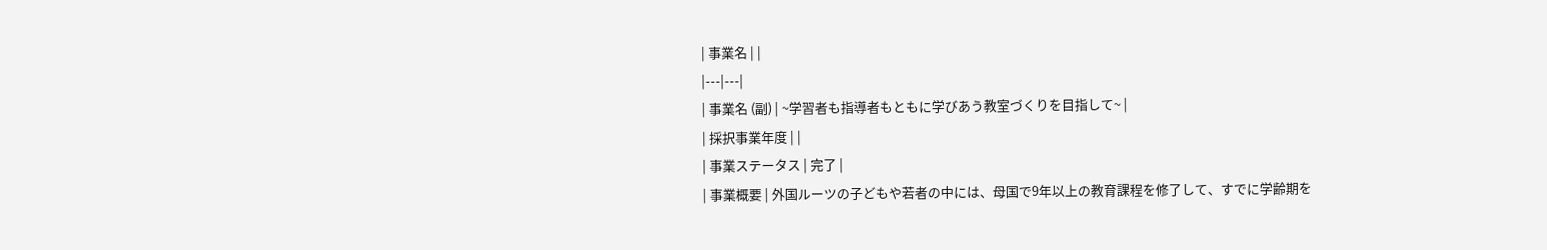| 事業名 | |
|---|---|
| 事業名 (副) | ~学習者も指導者もともに学びあう教室づくりを目指して~ |
| 採択事業年度 | |
| 事業ステータス | 完了 |
| 事業概要 | 外国ルーツの子どもや若者の中には、母国で9年以上の教育課程を修了して、すでに学齢期を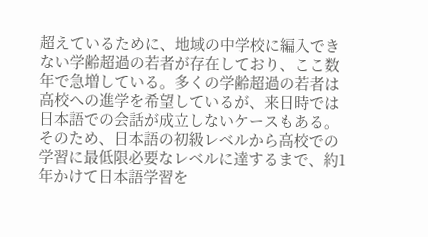超えているために、地域の中学校に編入できない学齢超過の若者が存在しており、ここ数年で急増している。多くの学齢超過の若者は高校への進学を希望しているが、来日時では日本語での会話が成立しないケースもある。そのため、日本語の初級レベルから高校での学習に最低限必要なレベルに達するまで、約1年かけて日本語学習を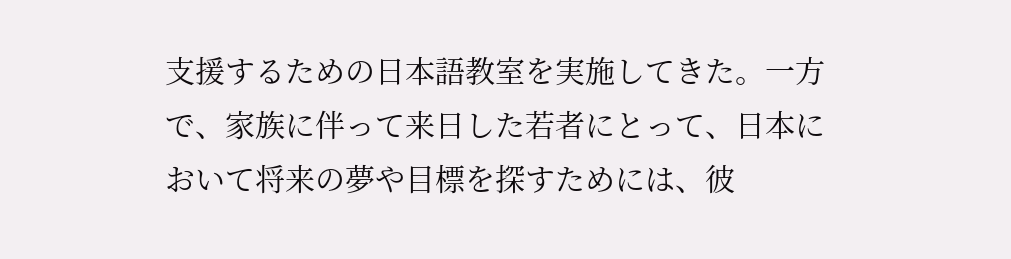支援するための日本語教室を実施してきた。一方で、家族に伴って来日した若者にとって、日本において将来の夢や目標を探すためには、彼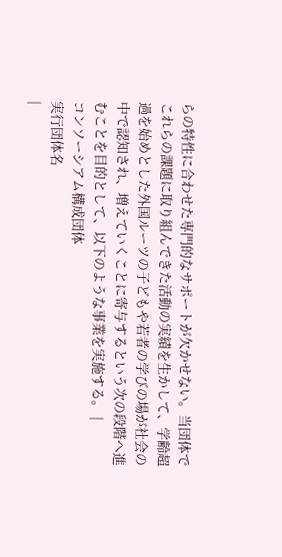らの特性に合わせた専門的なサポートが欠かせない。当団体でこれらの課題に取り組んできた活動の実績を生かして、学齢超過を始めとした外国ルーツの子どもや若者の学びの場が社会の中で認知され、増えていくことに寄与するという次の段階へ進むことを目的として、以下のような事業を実施する。 |
コンソーシアム構成団体
実行団体名
|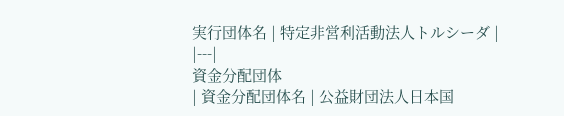実行団体名 | 特定非営利活動法人トルシーダ |
|---|
資金分配団体
| 資金分配団体名 | 公益財団法人日本国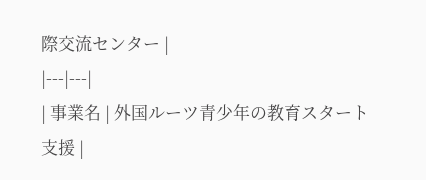際交流センター |
|---|---|
| 事業名 | 外国ルーツ青少年の教育スタート支援 |